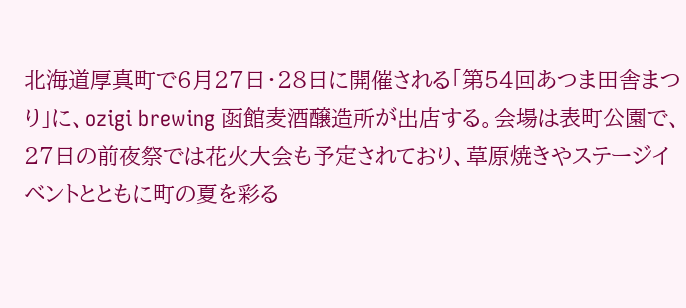北海道厚真町で6月27日・28日に開催される「第54回あつま田舎まつり」に、ozigi brewing 函館麦酒醸造所が出店する。会場は表町公園で、27日の前夜祭では花火大会も予定されており、草原焼きやステージイベントとともに町の夏を彩る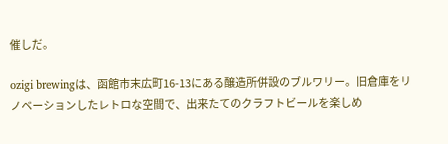催しだ。

ozigi brewingは、函館市末広町16-13にある醸造所併設のブルワリー。旧倉庫をリノベーションしたレトロな空間で、出来たてのクラフトビールを楽しめ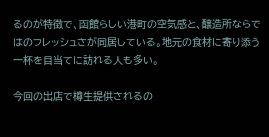るのが特徴で、函館らしい港町の空気感と、醸造所ならではのフレッシュさが同居している。地元の食材に寄り添う一杯を目当てに訪れる人も多い。

今回の出店で樽生提供されるの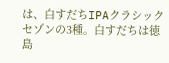は、白すだちIPAクラシックセゾンの3種。白すだちは徳島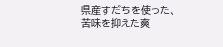県産すだちを使った、苦味を抑えた爽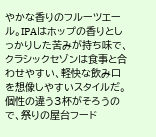やかな香りのフルーツエール。IPAはホップの香りとしっかりした苦みが持ち味で、クラシックセゾンは食事と合わせやすい、軽快な飲み口を想像しやすいスタイルだ。個性の違う3杯がそろうので、祭りの屋台フード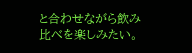と合わせながら飲み比べを楽しみたい。